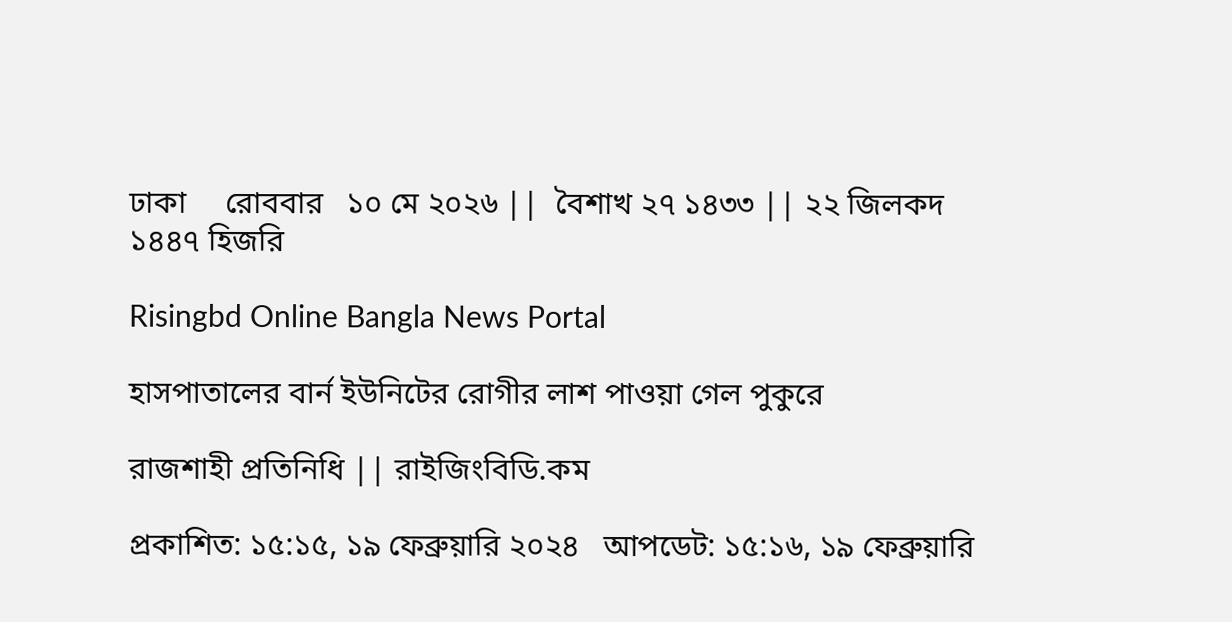ঢাকা     রোববার   ১০ মে ২০২৬ ||  বৈশাখ ২৭ ১৪৩৩ || ২২ জিলকদ ১৪৪৭ হিজরি

Risingbd Online Bangla News Portal

হাসপাতালের বার্ন ইউনিটের রোগীর লাশ পাওয়া গেল পুকুরে

রাজশাহী প্রতিনিধি || রাইজিংবিডি.কম

প্রকাশিত: ১৫:১৫, ১৯ ফেব্রুয়ারি ২০২৪   আপডেট: ১৫:১৬, ১৯ ফেব্রুয়ারি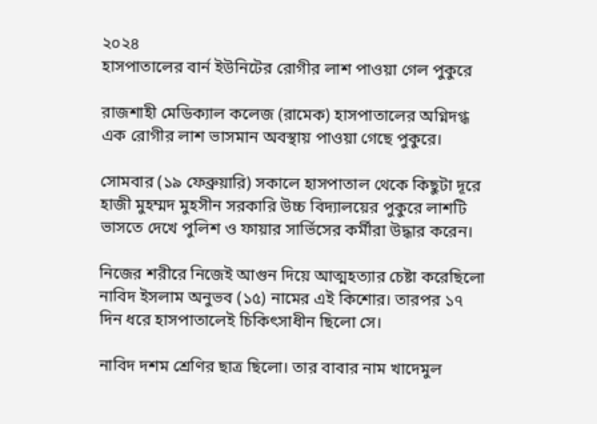২০২৪
হাসপাতালের বার্ন ইউনিটের রোগীর লাশ পাওয়া গেল পুকুরে

রাজশাহী মেডিক্যাল কলেজ (রামেক) হাসপাতালের অগ্নিদগ্ধ এক রোগীর লাশ ভাসমান অবস্থায় পাওয়া গেছে পুকুরে।

সোমবার (১৯ ফেব্রুয়ারি) সকালে হাসপাতাল থেকে কিছুটা দূরে হাজী মুহম্মদ মুহসীন সরকারি উচ্চ বিদ্যালয়ের পুকুরে লাশটি ভাসতে দেখে পুলিশ ও ফায়ার সার্ভিসের কর্মীরা উদ্ধার করেন।

নিজের শরীরে নিজেই আগুন দিয়ে আত্মহত্যার চেষ্টা করেছিলো নাবিদ ইসলাম অনুভব (১৫) নামের এই কিশোর। তারপর ১৭ দিন ধরে হাসপাতালেই চিকিৎসাধীন ছিলো সে।

নাবিদ দশম শ্রেণির ছাত্র ছিলো। তার বাবার নাম খাদেমুল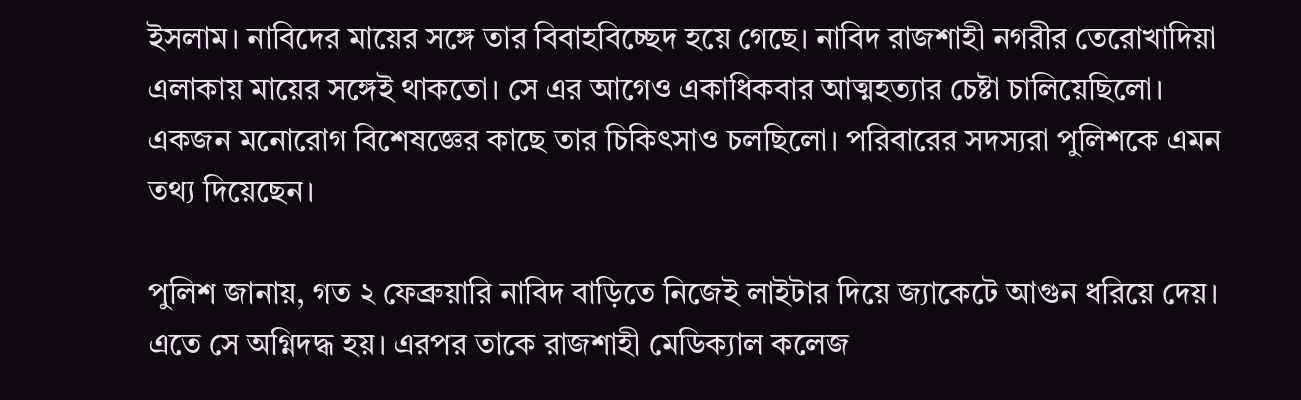ইসলাম। নাবিদের মায়ের সঙ্গে তার বিবাহবিচ্ছেদ হয়ে গেছে। নাবিদ রাজশাহী নগরীর তেরোখাদিয়া এলাকায় মায়ের সঙ্গেই থাকতো। সে এর আগেও একাধিকবার আত্মহত্যার চেষ্টা চালিয়েছিলো। একজন মনোরোগ বিশেষজ্ঞের কাছে তার চিকিৎসাও চলছিলো। পরিবারের সদস্যরা পুলিশকে এমন তথ্য দিয়েছেন।

পুলিশ জানায়, গত ২ ফেব্রুয়ারি নাবিদ বাড়িতে নিজেই লাইটার দিয়ে জ্যাকেটে আগুন ধরিয়ে দেয়। এতে সে অগ্নিদদ্ধ হয়। এরপর তাকে রাজশাহী মেডিক্যাল কলেজ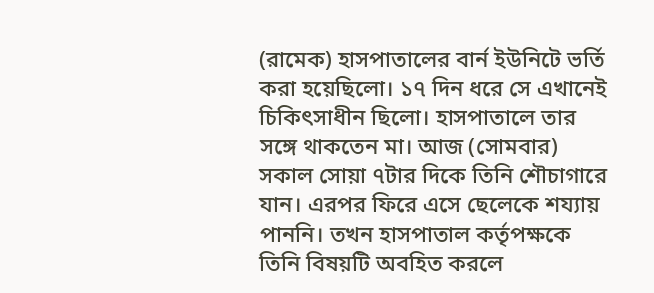(রামেক) হাসপাতালের বার্ন ইউনিটে ভর্তি করা হয়েছিলো। ১৭ দিন ধরে সে এখানেই চিকিৎসাধীন ছিলো। হাসপাতালে তার সঙ্গে থাকতেন মা। আজ (সোমবার) সকাল সোয়া ৭টার দিকে তিনি শৌচাগারে যান। এরপর ফিরে এসে ছেলেকে শয্যায় পাননি। তখন হাসপাতাল কর্তৃপক্ষকে তিনি বিষয়টি অবহিত করলে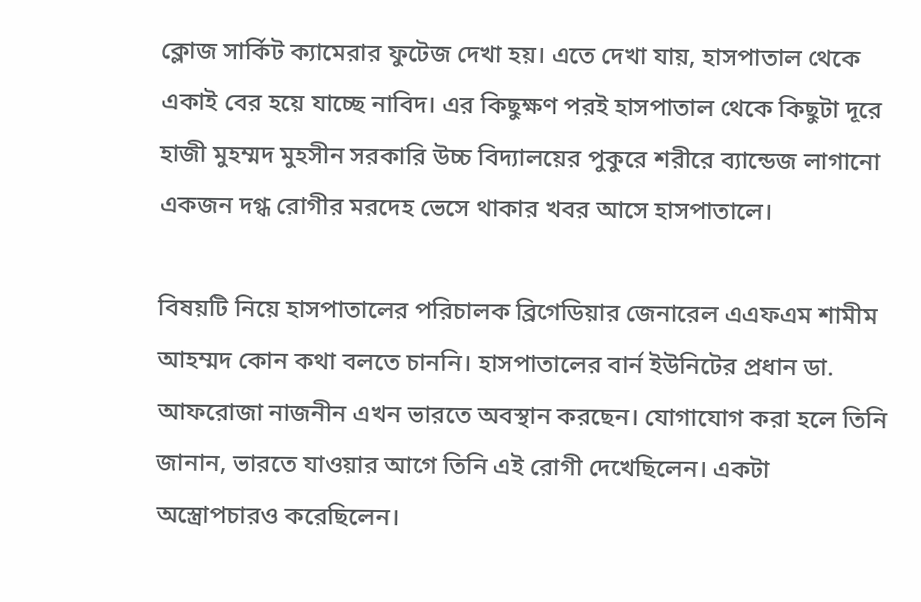ক্লোজ সার্কিট ক্যামেরার ফুটেজ দেখা হয়। এতে দেখা যায়, হাসপাতাল থেকে একাই বের হয়ে যাচ্ছে নাবিদ। এর কিছুক্ষণ পরই হাসপাতাল থেকে কিছুটা দূরে হাজী মুহম্মদ মুহসীন সরকারি উচ্চ বিদ্যালয়ের পুকুরে শরীরে ব্যান্ডেজ লাগানো একজন দগ্ধ রোগীর মরদেহ ভেসে থাকার খবর আসে হাসপাতালে।

বিষয়টি নিয়ে হাসপাতালের পরিচালক ব্রিগেডিয়ার জেনারেল এএফএম শামীম আহম্মদ কোন কথা বলতে চাননি। হাসপাতালের বার্ন ইউনিটের প্রধান ডা. আফরোজা নাজনীন এখন ভারতে অবস্থান করছেন। যোগাযোগ করা হলে তিনি জানান, ভারতে যাওয়ার আগে তিনি এই রোগী দেখেছিলেন। একটা অস্ত্রোপচারও করেছিলেন।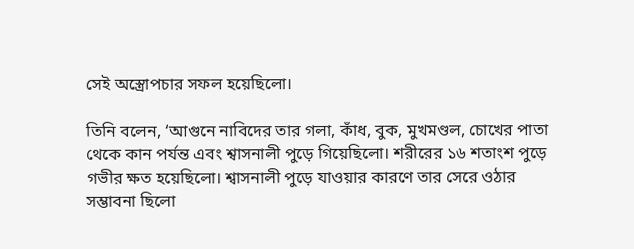সেই অস্ত্রোপচার সফল হয়েছিলো।

তিনি বলেন, ‘আগুনে নাবিদের তার গলা, কাঁধ, বুক, মুখমণ্ডল, চোখের পাতা থেকে কান পর্যন্ত এবং শ্বাসনালী পুড়ে গিয়েছিলো। শরীরের ১৬ শতাংশ পুড়ে গভীর ক্ষত হয়েছিলো। শ্বাসনালী পুড়ে যাওয়ার কারণে তার সেরে ওঠার সম্ভাবনা ছিলো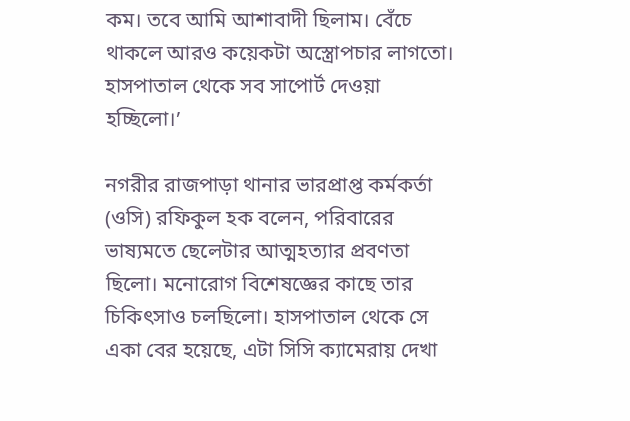কম। তবে আমি আশাবাদী ছিলাম। বেঁচে থাকলে আরও কয়েকটা অস্ত্রোপচার লাগতো। হাসপাতাল থেকে সব সাপোর্ট দেওয়া হচ্ছিলো।’

নগরীর রাজপাড়া থানার ভারপ্রাপ্ত কর্মকর্তা (ওসি) রফিকুল হক বলেন, পরিবারের ভাষ্যমতে ছেলেটার আত্মহত্যার প্রবণতা ছিলো। মনোরোগ বিশেষজ্ঞের কাছে তার চিকিৎসাও চলছিলো। হাসপাতাল থেকে সে একা বের হয়েছে, এটা সিসি ক্যামেরায় দেখা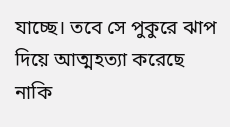যাচ্ছে। তবে সে পুকুরে ঝাপ দিয়ে আত্মহত্যা করেছে নাকি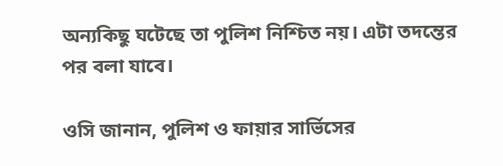অন্যকিছু ঘটেছে তা পুলিশ নিশ্চিত নয়। এটা তদন্তের পর বলা যাবে।

ওসি জানান, পুলিশ ও ফায়ার সার্ভিসের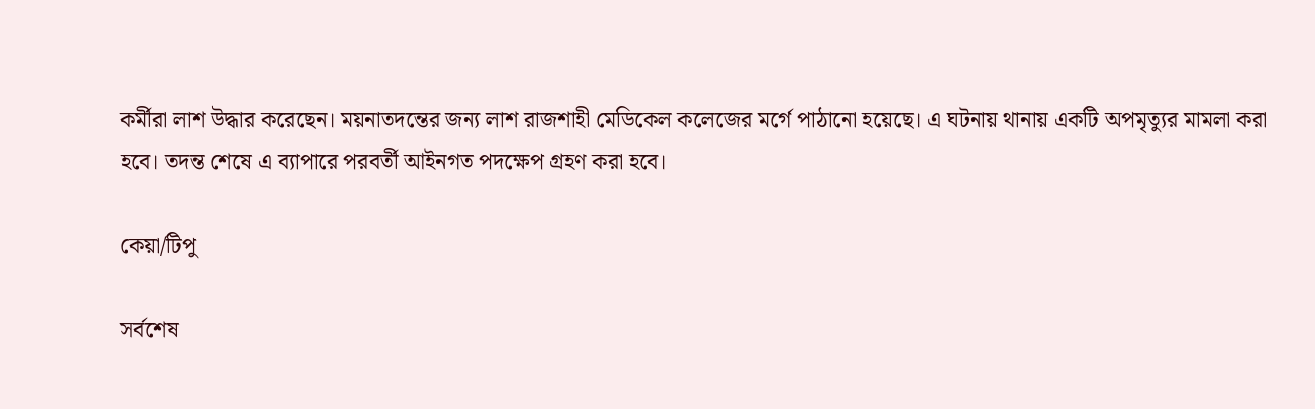কর্মীরা লাশ উদ্ধার করেছেন। ময়নাতদন্তের জন্য লাশ রাজশাহী মেডিকেল কলেজের মর্গে পাঠানো হয়েছে। এ ঘটনায় থানায় একটি অপমৃত্যুর মামলা করা হবে। তদন্ত শেষে এ ব্যাপারে পরবর্তী আইনগত পদক্ষেপ গ্রহণ করা হবে।

কেয়া/টিপু

সর্বশেষ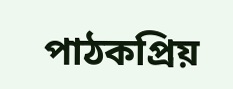পাঠকপ্রিয়